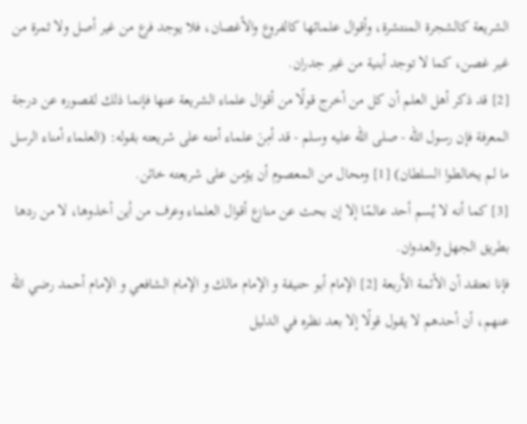الشريعة كالشجرة المنتشرة، وأقوال علمائها كالفروع والأغصان، فلا يوجد فرع من غير أصل ولا ثمرة من غير غصن، كما لا توجد أبنية من غير جدران.
[2] قد ذكر أهل العلم أن كل من أخرج قولًا من أقوال علماء الشريعة عنها فإنما ذلك لقصوره عن درجة المعرفة فإن رسول الله - صلى الله عليه وسلم - قد أمِنَ علماء أمته على شريعته بقوله: (العلماء أمناء الرسل ما لم يخالطوا السلطان) [1] ومحال من المعصوم أن يؤمن على شريعته خائن.
[3] كما أنه لا يُسم أحد عالمًا إلا إن بحث عن منازع أقوال العلماء وعرف من أين أخذوها، لا من ردها بطريق الجهل والعدوان.
فإنا نعتقد أن الأئمة الأربعة [2] الإمام أبو حنيفة و الإمام مالك و الإمام الشافعي و الإمام أحمد رضي الله عنهم، أن أحدهم لا يقول قولًا إلا بعد نظره في الدليل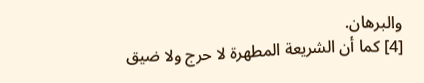والبرهان.
[4] كما أن الشريعة المطهرة لا حرج ولا ضيق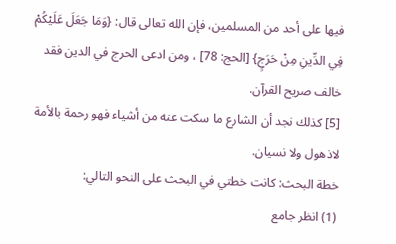فيها على أحد من المسلمين، فإن الله تعالى قال: {وَمَا جَعَلَ عَلَيْكُمْ فِي الدِّينِ مِنْ حَرَجٍ} [الحج: 78] ، ومن ادعى الحرج في الدين فقد خالف صريح القرآن.
[5] كذلك نجد أن الشارع ما سكت عنه من أشياء فهو رحمة بالأمة لاذهول ولا نسيان.
خطة البحث: كانت خطتي في البحث على النحو التالي:
(1) انظر جامع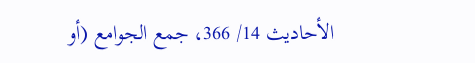الأحاديث 14/ 366، جمع الجوامع (أو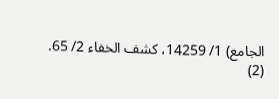الجامع) 1/ 14259، كشف الخفاء 2/ 65.
(2)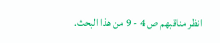انظر مناقبهم ص 4 - 9 من هذا البحث.